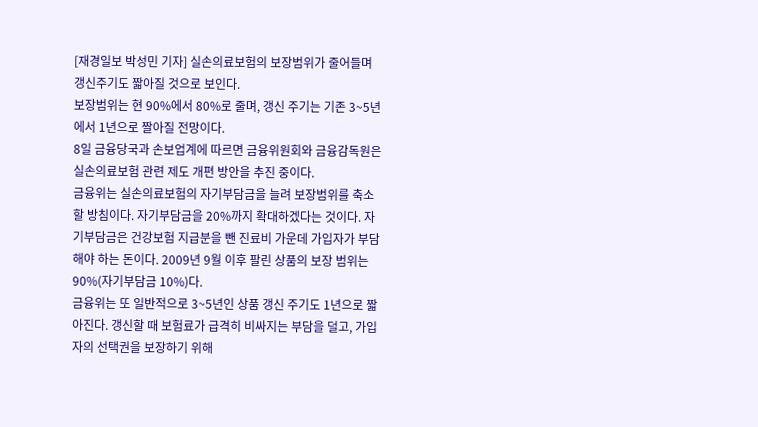[재경일보 박성민 기자] 실손의료보험의 보장범위가 줄어들며 갱신주기도 짧아질 것으로 보인다.
보장범위는 현 90%에서 80%로 줄며, 갱신 주기는 기존 3~5년에서 1년으로 짤아질 전망이다.
8일 금융당국과 손보업계에 따르면 금융위원회와 금융감독원은 실손의료보험 관련 제도 개편 방안을 추진 중이다.
금융위는 실손의료보험의 자기부담금을 늘려 보장범위를 축소할 방침이다. 자기부담금을 20%까지 확대하겠다는 것이다. 자기부담금은 건강보험 지급분을 뺀 진료비 가운데 가입자가 부담해야 하는 돈이다. 2009년 9월 이후 팔린 상품의 보장 범위는 90%(자기부담금 10%)다.
금융위는 또 일반적으로 3~5년인 상품 갱신 주기도 1년으로 짧아진다. 갱신할 때 보험료가 급격히 비싸지는 부담을 덜고, 가입자의 선택권을 보장하기 위해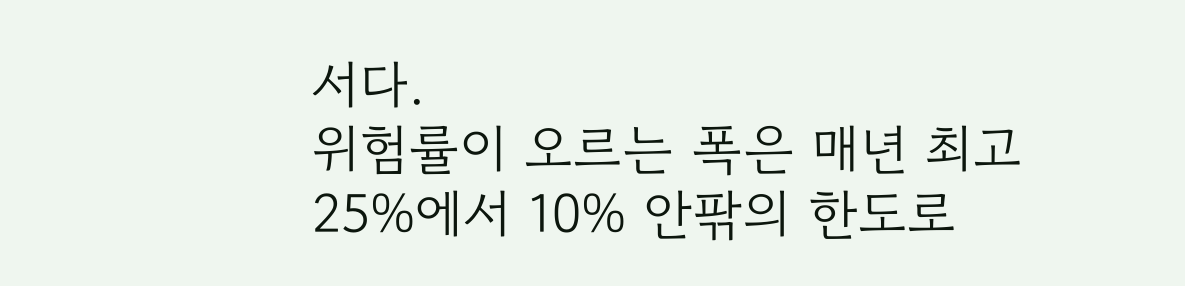서다.
위험률이 오르는 폭은 매년 최고 25%에서 10% 안팎의 한도로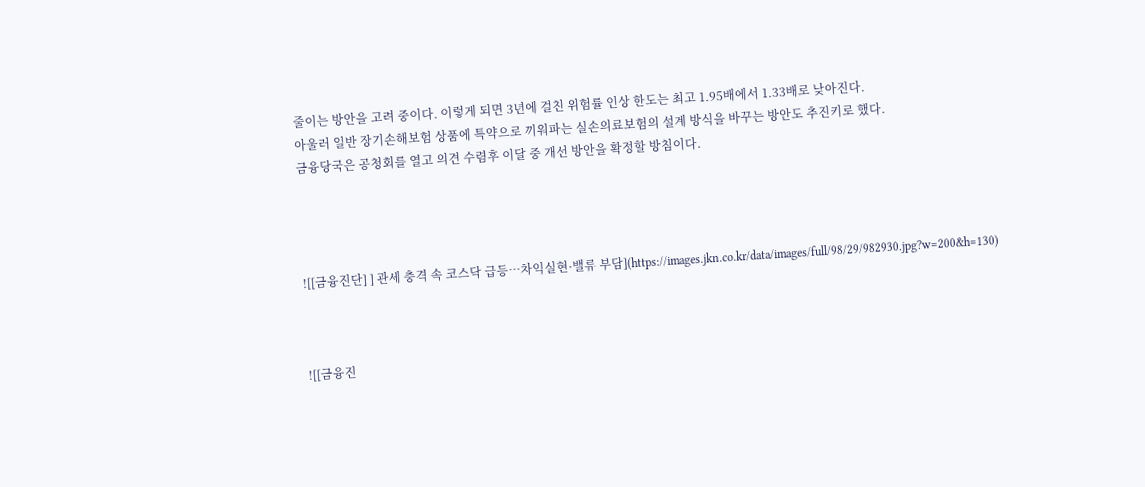줄이는 방안을 고려 중이다. 이렇게 되면 3년에 걸친 위험률 인상 한도는 최고 1.95배에서 1.33배로 낮아진다.
아울러 일반 장기손해보험 상품에 특약으로 끼워파는 실손의료보험의 설계 방식을 바꾸는 방안도 추진키로 했다.
금융당국은 공청회를 열고 의견 수렴후 이달 중 개선 방안을 확정할 방침이다.




![[금융진단] ] 관세 충격 속 코스닥 급등…차익실현·밸류 부담](https://images.jkn.co.kr/data/images/full/98/29/982930.jpg?w=200&h=130)



![[금융진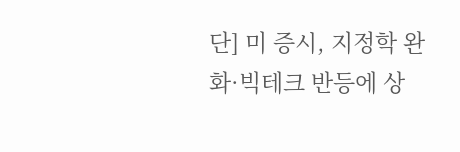단] 미 증시, 지정학 완화·빅테크 반등에 상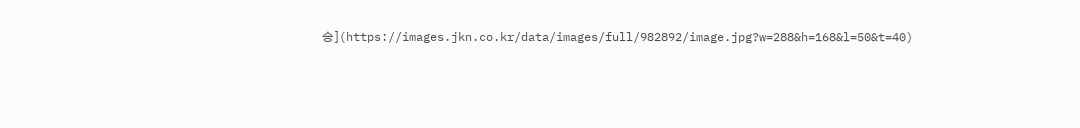승](https://images.jkn.co.kr/data/images/full/982892/image.jpg?w=288&h=168&l=50&t=40)